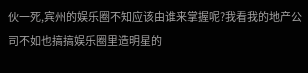伙一死,宾州的娱乐圈不知应该由谁来掌握呢?我看我的地产公司不如也搞搞娱乐圈里造明星的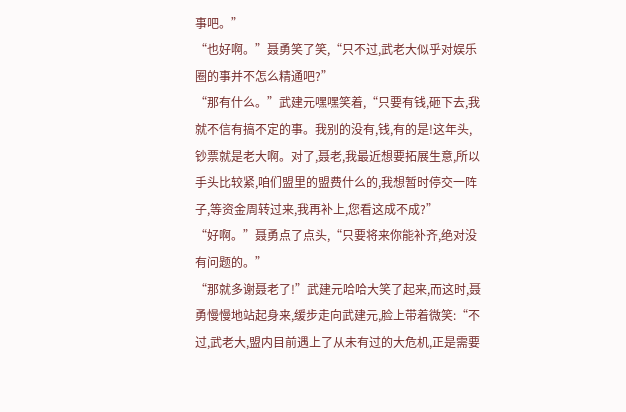事吧。”
“也好啊。”聂勇笑了笑,“只不过,武老大似乎对娱乐圈的事并不怎么精通吧?”
“那有什么。”武建元嘿嘿笑着,“只要有钱,砸下去,我就不信有搞不定的事。我别的没有,钱,有的是!这年头,钞票就是老大啊。对了,聂老,我最近想要拓展生意,所以手头比较紧,咱们盟里的盟费什么的,我想暂时停交一阵子,等资金周转过来,我再补上,您看这成不成?”
“好啊。”聂勇点了点头,“只要将来你能补齐,绝对没有问题的。”
“那就多谢聂老了!”武建元哈哈大笑了起来,而这时,聂勇慢慢地站起身来,缓步走向武建元,脸上带着微笑:“不过,武老大,盟内目前遇上了从未有过的大危机,正是需要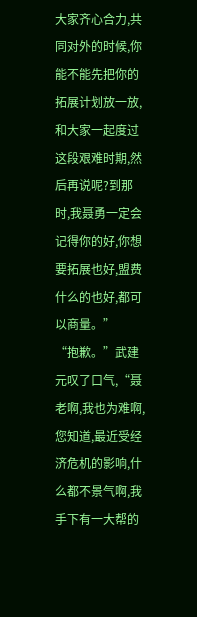大家齐心合力,共同对外的时候,你能不能先把你的拓展计划放一放,和大家一起度过这段艰难时期,然后再说呢?到那时,我聂勇一定会记得你的好,你想要拓展也好,盟费什么的也好,都可以商量。”
“抱歉。”武建元叹了口气,“聂老啊,我也为难啊,您知道,最近受经济危机的影响,什么都不景气啊,我手下有一大帮的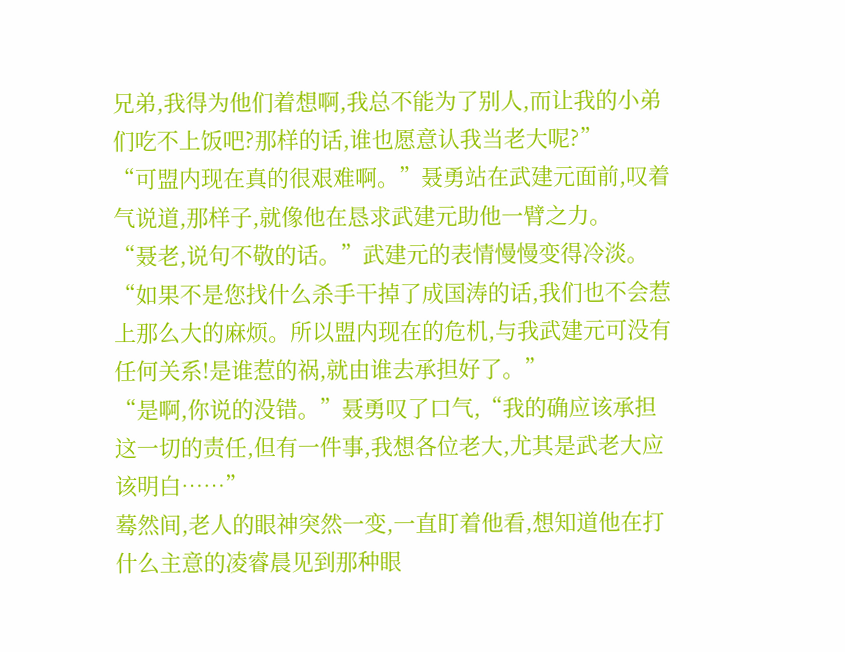兄弟,我得为他们着想啊,我总不能为了别人,而让我的小弟们吃不上饭吧?那样的话,谁也愿意认我当老大呢?”
“可盟内现在真的很艰难啊。”聂勇站在武建元面前,叹着气说道,那样子,就像他在恳求武建元助他一臂之力。
“聂老,说句不敬的话。”武建元的表情慢慢变得冷淡。“如果不是您找什么杀手干掉了成国涛的话,我们也不会惹上那么大的麻烦。所以盟内现在的危机,与我武建元可没有任何关系!是谁惹的祸,就由谁去承担好了。”
“是啊,你说的没错。”聂勇叹了口气,“我的确应该承担这一切的责任,但有一件事,我想各位老大,尤其是武老大应该明白……”
蓦然间,老人的眼神突然一变,一直盯着他看,想知道他在打什么主意的凌睿晨见到那种眼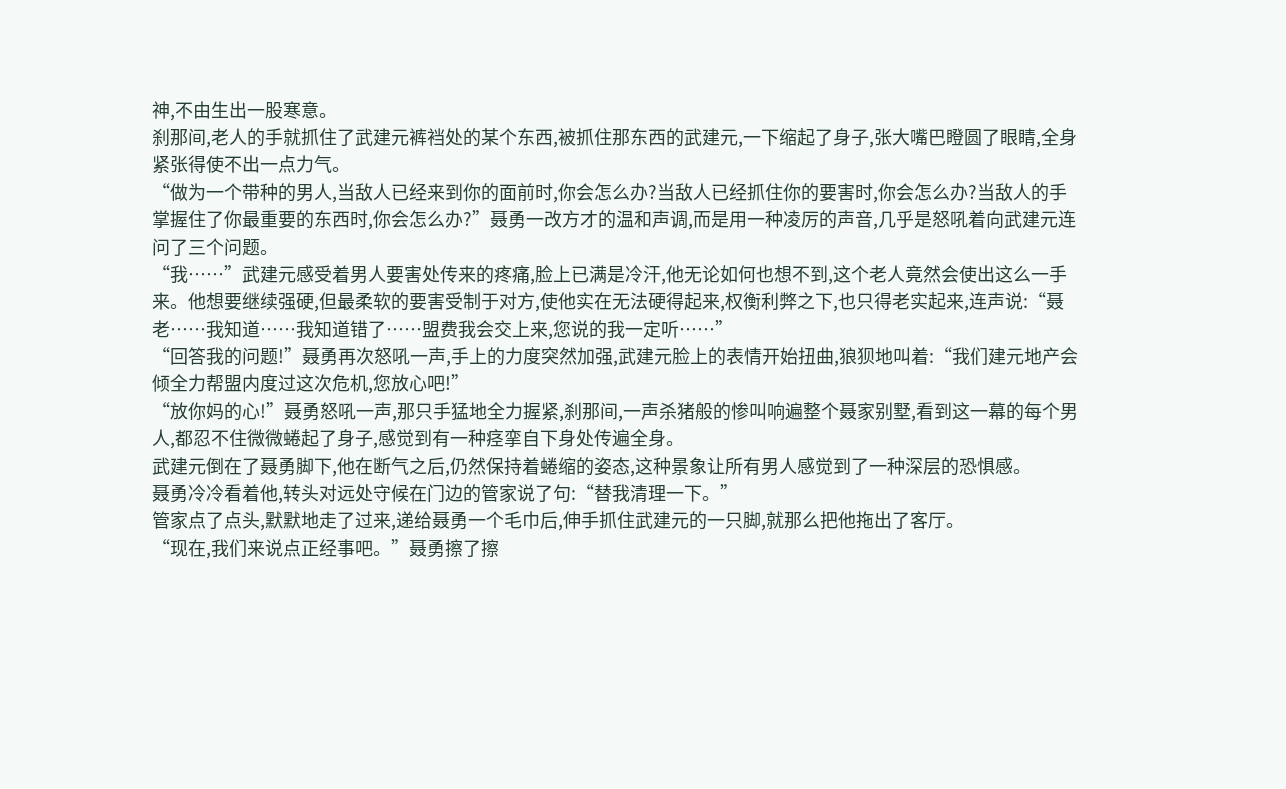神,不由生出一股寒意。
刹那间,老人的手就抓住了武建元裤裆处的某个东西,被抓住那东西的武建元,一下缩起了身子,张大嘴巴瞪圆了眼睛,全身紧张得使不出一点力气。
“做为一个带种的男人,当敌人已经来到你的面前时,你会怎么办?当敌人已经抓住你的要害时,你会怎么办?当敌人的手掌握住了你最重要的东西时,你会怎么办?”聂勇一改方才的温和声调,而是用一种凌厉的声音,几乎是怒吼着向武建元连问了三个问题。
“我……”武建元感受着男人要害处传来的疼痛,脸上已满是冷汗,他无论如何也想不到,这个老人竟然会使出这么一手来。他想要继续强硬,但最柔软的要害受制于对方,使他实在无法硬得起来,权衡利弊之下,也只得老实起来,连声说:“聂老……我知道……我知道错了……盟费我会交上来,您说的我一定听……”
“回答我的问题!”聂勇再次怒吼一声,手上的力度突然加强,武建元脸上的表情开始扭曲,狼狈地叫着:“我们建元地产会倾全力帮盟内度过这次危机,您放心吧!”
“放你妈的心!”聂勇怒吼一声,那只手猛地全力握紧,刹那间,一声杀猪般的惨叫响遍整个聂家别墅,看到这一幕的每个男人,都忍不住微微蜷起了身子,感觉到有一种痉挛自下身处传遍全身。
武建元倒在了聂勇脚下,他在断气之后,仍然保持着蜷缩的姿态,这种景象让所有男人感觉到了一种深层的恐惧感。
聂勇冷冷看着他,转头对远处守候在门边的管家说了句:“替我清理一下。”
管家点了点头,默默地走了过来,递给聂勇一个毛巾后,伸手抓住武建元的一只脚,就那么把他拖出了客厅。
“现在,我们来说点正经事吧。”聂勇擦了擦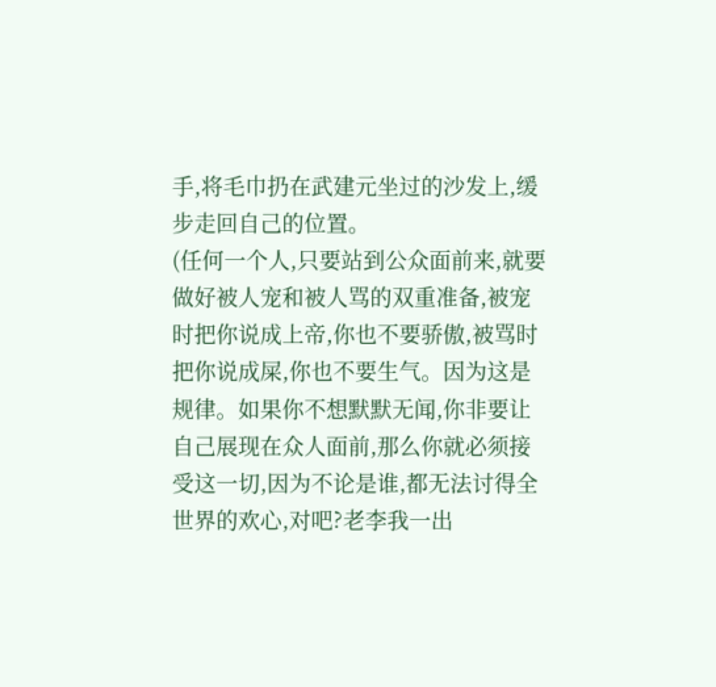手,将毛巾扔在武建元坐过的沙发上,缓步走回自己的位置。
(任何一个人,只要站到公众面前来,就要做好被人宠和被人骂的双重准备,被宠时把你说成上帝,你也不要骄傲,被骂时把你说成屎,你也不要生气。因为这是规律。如果你不想默默无闻,你非要让自己展现在众人面前,那么你就必须接受这一切,因为不论是谁,都无法讨得全世界的欢心,对吧?老李我一出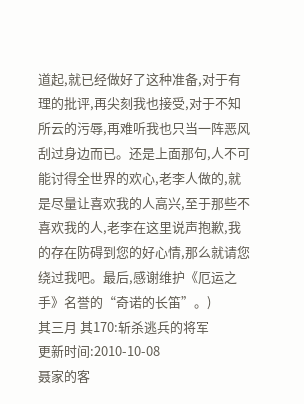道起,就已经做好了这种准备,对于有理的批评,再尖刻我也接受,对于不知所云的污辱,再难听我也只当一阵恶风刮过身边而已。还是上面那句,人不可能讨得全世界的欢心,老李人做的,就是尽量让喜欢我的人高兴,至于那些不喜欢我的人,老李在这里说声抱歉,我的存在防碍到您的好心情,那么就请您绕过我吧。最后,感谢维护《厄运之手》名誉的“奇诺的长笛”。)
其三月 其170:斩杀逃兵的将军
更新时间:2010-10-08
聂家的客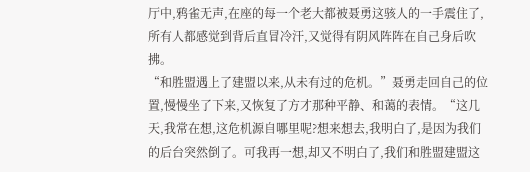厅中,鸦雀无声,在座的每一个老大都被聂勇这骇人的一手震住了,所有人都感觉到背后直冒冷汗,又觉得有阴风阵阵在自己身后吹拂。
“和胜盟遇上了建盟以来,从未有过的危机。”聂勇走回自己的位置,慢慢坐了下来,又恢复了方才那种平静、和蔼的表情。“这几天,我常在想,这危机源自哪里呢?想来想去,我明白了,是因为我们的后台突然倒了。可我再一想,却又不明白了,我们和胜盟建盟这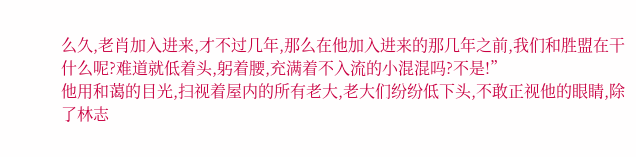么久,老肖加入进来,才不过几年,那么在他加入进来的那几年之前,我们和胜盟在干什么呢?难道就低着头,躬着腰,充满着不入流的小混混吗?不是!”
他用和蔼的目光,扫视着屋内的所有老大,老大们纷纷低下头,不敢正视他的眼睛,除了林志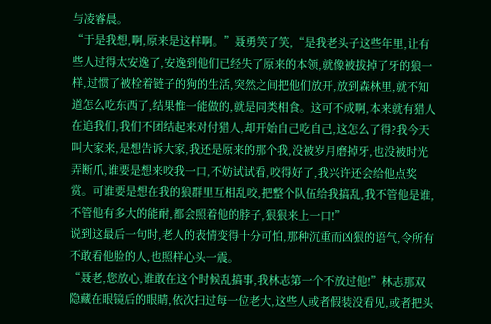与凌睿晨。
“于是我想,啊,原来是这样啊。”聂勇笑了笑,“是我老头子这些年里,让有些人过得太安逸了,安逸到他们已经失了原来的本领,就像被拔掉了牙的狼一样,过惯了被栓着链子的狗的生活,突然之间把他们放开,放到森林里,就不知道怎么吃东西了,结果惟一能做的,就是同类相食。这可不成啊,本来就有猎人在追我们,我们不团结起来对付猎人,却开始自己吃自己,这怎么了得?我今天叫大家来,是想告诉大家,我还是原来的那个我,没被岁月磨掉牙,也没被时光弄断爪,谁要是想来咬我一口,不妨试试看,咬得好了,我兴许还会给他点奖赏。可谁要是想在我的狼群里互相乱咬,把整个队伍给我搞乱,我不管他是谁,不管他有多大的能耐,都会照着他的脖子,狠狠来上一口!”
说到这最后一句时,老人的表情变得十分可怕,那种沉重而凶狠的语气,令所有不敢看他脸的人,也照样心头一震。
“聂老,您放心,谁敢在这个时候乱搞事,我林志第一个不放过他!”林志那双隐藏在眼镜后的眼睛,依次扫过每一位老大,这些人或者假装没看见,或者把头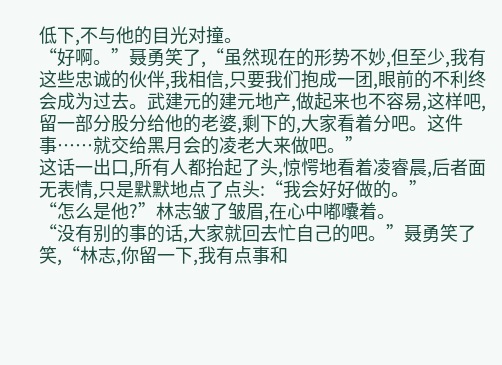低下,不与他的目光对撞。
“好啊。”聂勇笑了,“虽然现在的形势不妙,但至少,我有这些忠诚的伙伴,我相信,只要我们抱成一团,眼前的不利终会成为过去。武建元的建元地产,做起来也不容易,这样吧,留一部分股分给他的老婆,剩下的,大家看着分吧。这件事……就交给黑月会的凌老大来做吧。”
这话一出口,所有人都抬起了头,惊愕地看着凌睿晨,后者面无表情,只是默默地点了点头:“我会好好做的。”
“怎么是他?”林志皱了皱眉,在心中嘟囔着。
“没有别的事的话,大家就回去忙自己的吧。”聂勇笑了笑,“林志,你留一下,我有点事和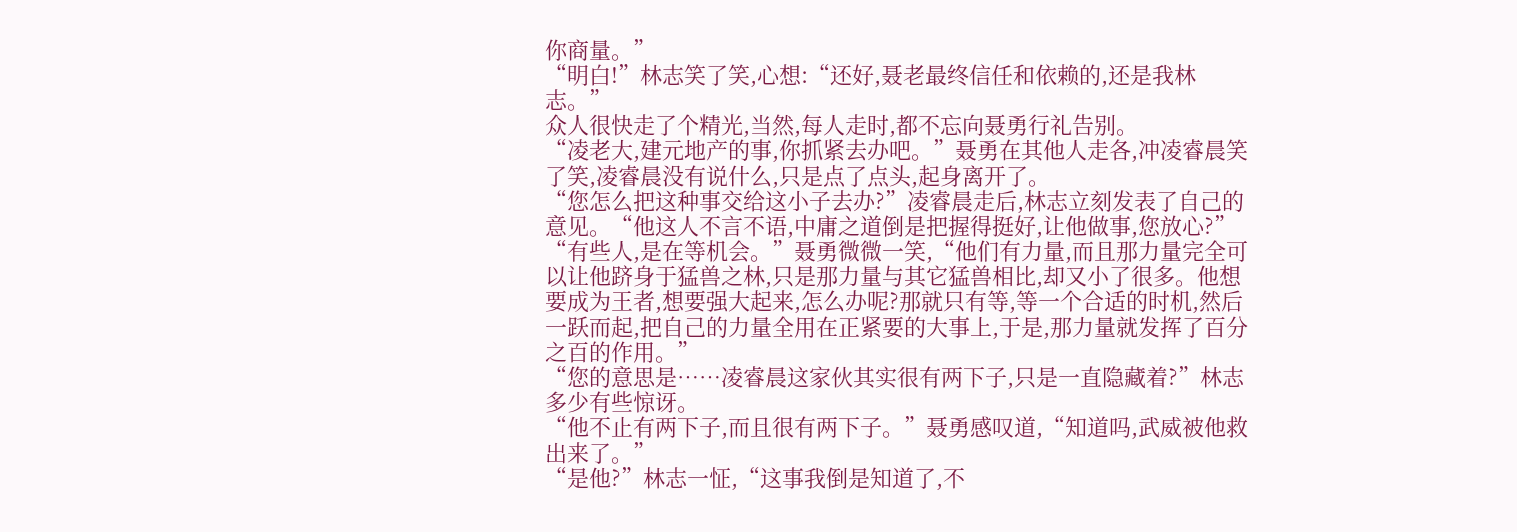你商量。”
“明白!”林志笑了笑,心想:“还好,聂老最终信任和依赖的,还是我林志。”
众人很快走了个精光,当然,每人走时,都不忘向聂勇行礼告别。
“凌老大,建元地产的事,你抓紧去办吧。”聂勇在其他人走各,冲凌睿晨笑了笑,凌睿晨没有说什么,只是点了点头,起身离开了。
“您怎么把这种事交给这小子去办?”凌睿晨走后,林志立刻发表了自己的意见。“他这人不言不语,中庸之道倒是把握得挺好,让他做事,您放心?”
“有些人,是在等机会。”聂勇微微一笑,“他们有力量,而且那力量完全可以让他跻身于猛兽之林,只是那力量与其它猛兽相比,却又小了很多。他想要成为王者,想要强大起来,怎么办呢?那就只有等,等一个合适的时机,然后一跃而起,把自己的力量全用在正紧要的大事上,于是,那力量就发挥了百分之百的作用。”
“您的意思是……凌睿晨这家伙其实很有两下子,只是一直隐藏着?”林志多少有些惊讶。
“他不止有两下子,而且很有两下子。”聂勇感叹道,“知道吗,武威被他救出来了。”
“是他?”林志一怔,“这事我倒是知道了,不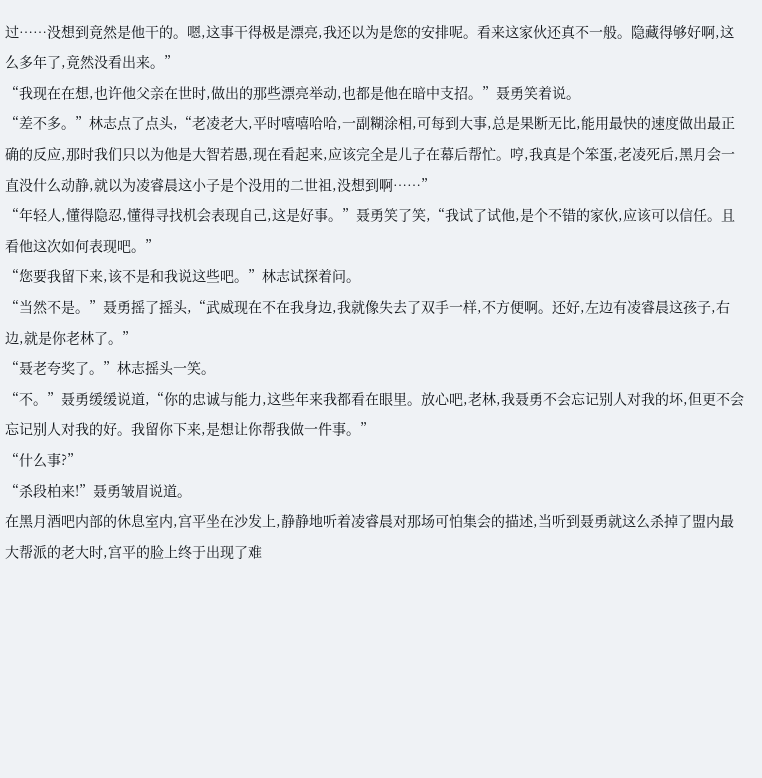过……没想到竟然是他干的。嗯,这事干得极是漂亮,我还以为是您的安排呢。看来这家伙还真不一般。隐藏得够好啊,这么多年了,竟然没看出来。”
“我现在在想,也许他父亲在世时,做出的那些漂亮举动,也都是他在暗中支招。”聂勇笑着说。
“差不多。”林志点了点头,“老凌老大,平时嘻嘻哈哈,一副糊涂相,可每到大事,总是果断无比,能用最快的速度做出最正确的反应,那时我们只以为他是大智若愚,现在看起来,应该完全是儿子在幕后帮忙。哼,我真是个笨蛋,老凌死后,黑月会一直没什么动静,就以为凌睿晨这小子是个没用的二世祖,没想到啊……”
“年轻人,懂得隐忍,懂得寻找机会表现自己,这是好事。”聂勇笑了笑,“我试了试他,是个不错的家伙,应该可以信任。且看他这次如何表现吧。”
“您要我留下来,该不是和我说这些吧。”林志试探着问。
“当然不是。”聂勇摇了摇头,“武威现在不在我身边,我就像失去了双手一样,不方便啊。还好,左边有凌睿晨这孩子,右边,就是你老林了。”
“聂老夸奖了。”林志摇头一笑。
“不。”聂勇缓缓说道,“你的忠诚与能力,这些年来我都看在眼里。放心吧,老林,我聂勇不会忘记别人对我的坏,但更不会忘记别人对我的好。我留你下来,是想让你帮我做一件事。”
“什么事?”
“杀段柏来!”聂勇皱眉说道。
在黑月酒吧内部的休息室内,宫平坐在沙发上,静静地听着凌睿晨对那场可怕集会的描述,当听到聂勇就这么杀掉了盟内最大帮派的老大时,宫平的脸上终于出现了难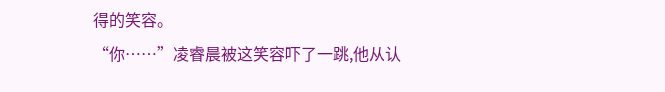得的笑容。
“你……”凌睿晨被这笑容吓了一跳,他从认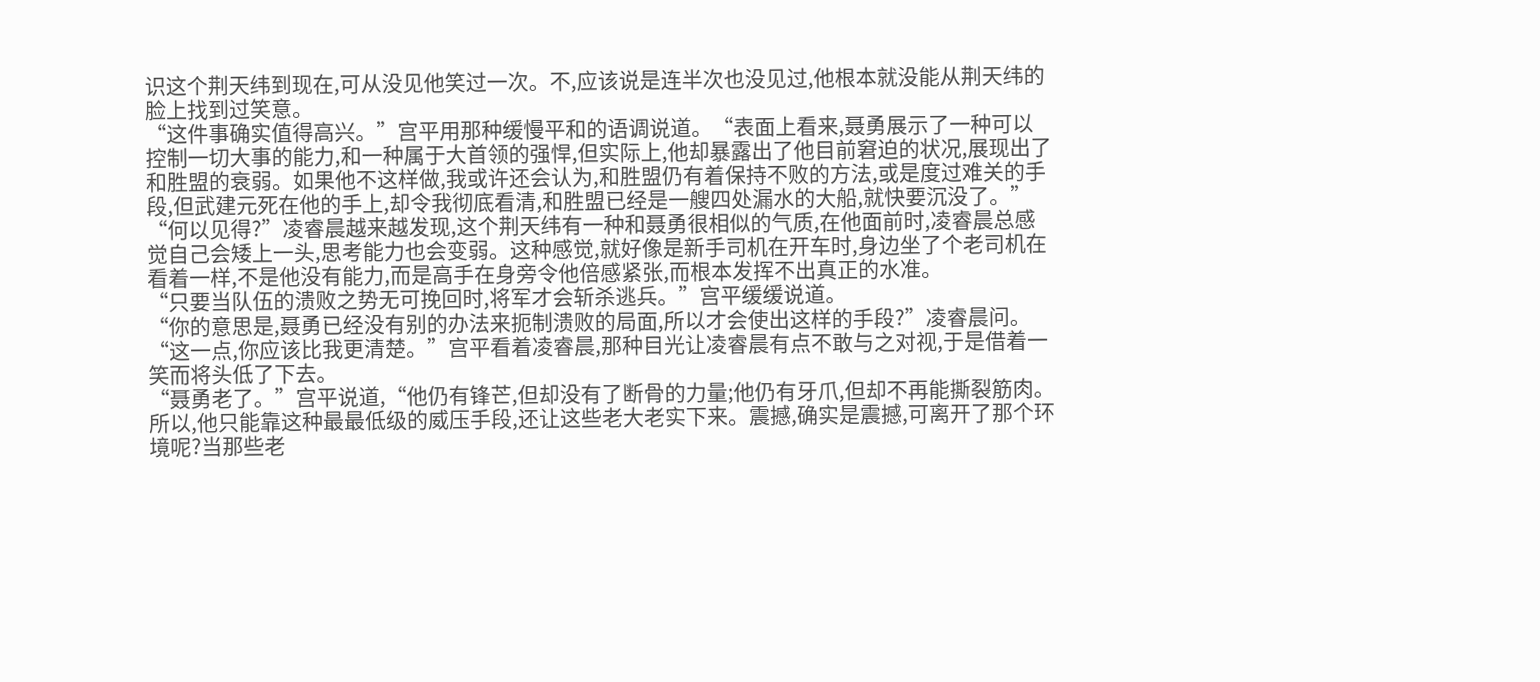识这个荆天纬到现在,可从没见他笑过一次。不,应该说是连半次也没见过,他根本就没能从荆天纬的脸上找到过笑意。
“这件事确实值得高兴。”宫平用那种缓慢平和的语调说道。“表面上看来,聂勇展示了一种可以控制一切大事的能力,和一种属于大首领的强悍,但实际上,他却暴露出了他目前窘迫的状况,展现出了和胜盟的衰弱。如果他不这样做,我或许还会认为,和胜盟仍有着保持不败的方法,或是度过难关的手段,但武建元死在他的手上,却令我彻底看清,和胜盟已经是一艘四处漏水的大船,就快要沉没了。”
“何以见得?”凌睿晨越来越发现,这个荆天纬有一种和聂勇很相似的气质,在他面前时,凌睿晨总感觉自己会矮上一头,思考能力也会变弱。这种感觉,就好像是新手司机在开车时,身边坐了个老司机在看着一样,不是他没有能力,而是高手在身旁令他倍感紧张,而根本发挥不出真正的水准。
“只要当队伍的溃败之势无可挽回时,将军才会斩杀逃兵。”宫平缓缓说道。
“你的意思是,聂勇已经没有别的办法来扼制溃败的局面,所以才会使出这样的手段?”凌睿晨问。
“这一点,你应该比我更清楚。”宫平看着凌睿晨,那种目光让凌睿晨有点不敢与之对视,于是借着一笑而将头低了下去。
“聂勇老了。”宫平说道,“他仍有锋芒,但却没有了断骨的力量;他仍有牙爪,但却不再能撕裂筋肉。所以,他只能靠这种最最低级的威压手段,还让这些老大老实下来。震撼,确实是震撼,可离开了那个环境呢?当那些老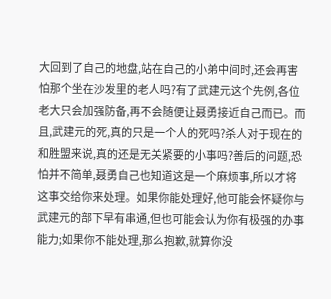大回到了自己的地盘,站在自己的小弟中间时,还会再害怕那个坐在沙发里的老人吗?有了武建元这个先例,各位老大只会加强防备,再不会随便让聂勇接近自己而已。而且,武建元的死,真的只是一个人的死吗?杀人对于现在的和胜盟来说,真的还是无关紧要的小事吗?善后的问题,恐怕并不简单,聂勇自己也知道这是一个麻烦事,所以才将这事交给你来处理。如果你能处理好,他可能会怀疑你与武建元的部下早有串通,但也可能会认为你有极强的办事能力;如果你不能处理,那么抱歉,就算你没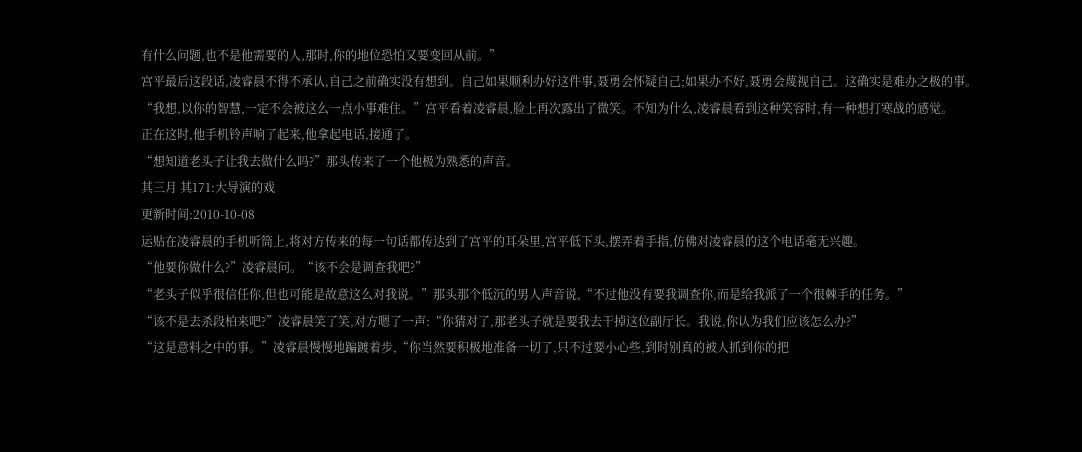有什么问题,也不是他需要的人,那时,你的地位恐怕又要变回从前。”
宫平最后这段话,凌睿晨不得不承认,自己之前确实没有想到。自己如果顺利办好这件事,聂勇会怀疑自己;如果办不好,聂勇会蔑视自己。这确实是难办之极的事。
“我想,以你的智慧,一定不会被这么一点小事难住。”宫平看着凌睿晨,脸上再次露出了微笑。不知为什么,凌睿晨看到这种笑容时,有一种想打寒战的感觉。
正在这时,他手机铃声响了起来,他拿起电话,接通了。
“想知道老头子让我去做什么吗?”那头传来了一个他极为熟悉的声音。
其三月 其171:大导演的戏
更新时间:2010-10-08
运贴在凌睿晨的手机听筒上,将对方传来的每一句话都传达到了宫平的耳朵里,宫平低下头,摆弄着手指,仿佛对凌睿晨的这个电话毫无兴趣。
“他要你做什么?”凌睿晨问。“该不会是调查我吧?”
“老头子似乎很信任你,但也可能是故意这么对我说。”那头那个低沉的男人声音说,“不过他没有要我调查你,而是给我派了一个很棘手的任务。”
“该不是去杀段柏来吧?”凌睿晨笑了笑,对方嗯了一声:“你猜对了,那老头子就是要我去干掉这位副厅长。我说,你认为我们应该怎么办?”
“这是意料之中的事。”凌睿晨慢慢地蹁踱着步,“你当然要积极地准备一切了,只不过要小心些,到时别真的被人抓到你的把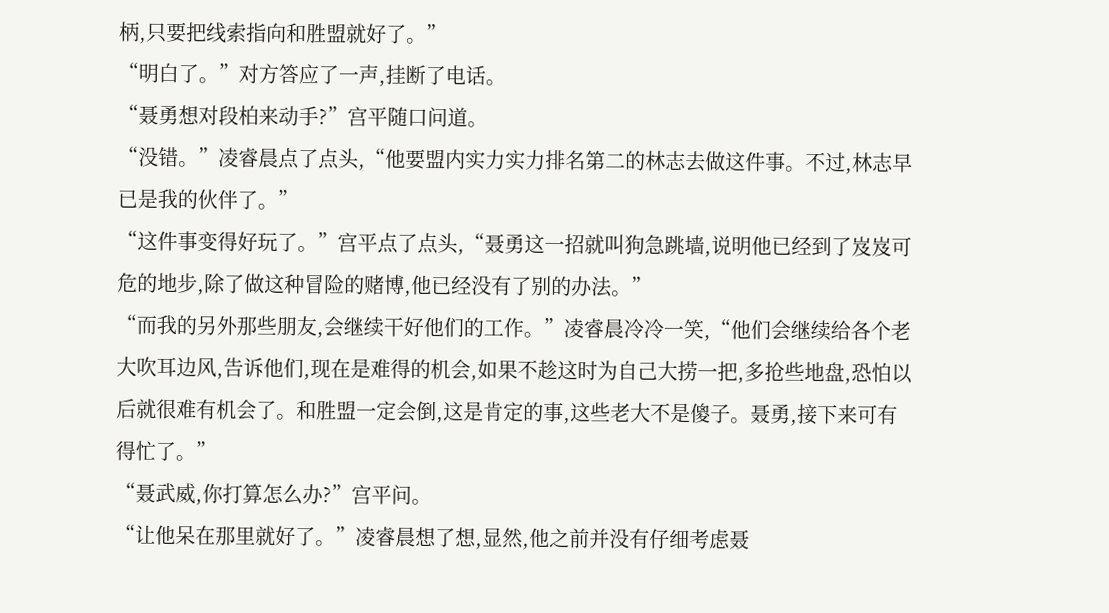柄,只要把线索指向和胜盟就好了。”
“明白了。”对方答应了一声,挂断了电话。
“聂勇想对段柏来动手?”宫平随口问道。
“没错。”凌睿晨点了点头,“他要盟内实力实力排名第二的林志去做这件事。不过,林志早已是我的伙伴了。”
“这件事变得好玩了。”宫平点了点头,“聂勇这一招就叫狗急跳墙,说明他已经到了岌岌可危的地步,除了做这种冒险的赌博,他已经没有了别的办法。”
“而我的另外那些朋友,会继续干好他们的工作。”凌睿晨冷冷一笑,“他们会继续给各个老大吹耳边风,告诉他们,现在是难得的机会,如果不趁这时为自己大捞一把,多抢些地盘,恐怕以后就很难有机会了。和胜盟一定会倒,这是肯定的事,这些老大不是傻子。聂勇,接下来可有得忙了。”
“聂武威,你打算怎么办?”宫平问。
“让他呆在那里就好了。”凌睿晨想了想,显然,他之前并没有仔细考虑聂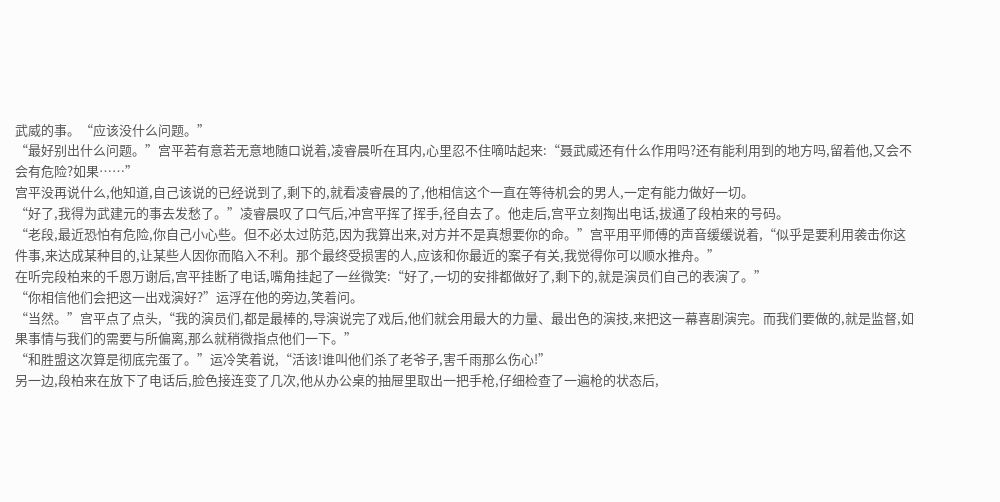武威的事。“应该没什么问题。”
“最好别出什么问题。”宫平若有意若无意地随口说着,凌睿晨听在耳内,心里忍不住嘀咕起来:“聂武威还有什么作用吗?还有能利用到的地方吗,留着他,又会不会有危险?如果……”
宫平没再说什么,他知道,自己该说的已经说到了,剩下的,就看凌睿晨的了,他相信这个一直在等待机会的男人,一定有能力做好一切。
“好了,我得为武建元的事去发愁了。”凌睿晨叹了口气后,冲宫平挥了挥手,径自去了。他走后,宫平立刻掏出电话,拔通了段柏来的号码。
“老段,最近恐怕有危险,你自己小心些。但不必太过防范,因为我算出来,对方并不是真想要你的命。”宫平用平师傅的声音缓缓说着,“似乎是要利用袭击你这件事,来达成某种目的,让某些人因你而陷入不利。那个最终受损害的人,应该和你最近的案子有关,我觉得你可以顺水推舟。”
在听完段柏来的千恩万谢后,宫平挂断了电话,嘴角挂起了一丝微笑:“好了,一切的安排都做好了,剩下的,就是演员们自己的表演了。”
“你相信他们会把这一出戏演好?”运浮在他的旁边,笑着问。
“当然。”宫平点了点头,“我的演员们,都是最棒的,导演说完了戏后,他们就会用最大的力量、最出色的演技,来把这一幕喜剧演完。而我们要做的,就是监督,如果事情与我们的需要与所偏离,那么就稍微指点他们一下。”
“和胜盟这次算是彻底完蛋了。”运冷笑着说,“活该!谁叫他们杀了老爷子,害千雨那么伤心!”
另一边,段柏来在放下了电话后,脸色接连变了几次,他从办公桌的抽屉里取出一把手枪,仔细检查了一遍枪的状态后,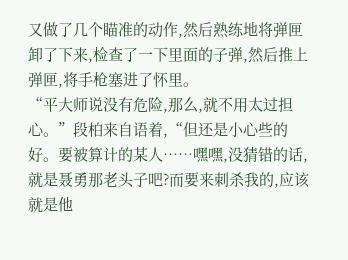又做了几个瞄准的动作,然后熟练地将弹匣卸了下来,检查了一下里面的子弹,然后推上弹匣,将手枪塞进了怀里。
“平大师说没有危险,那么,就不用太过担心。”段柏来自语着,“但还是小心些的好。要被算计的某人……嘿嘿,没猜错的话,就是聂勇那老头子吧?而要来刺杀我的,应该就是他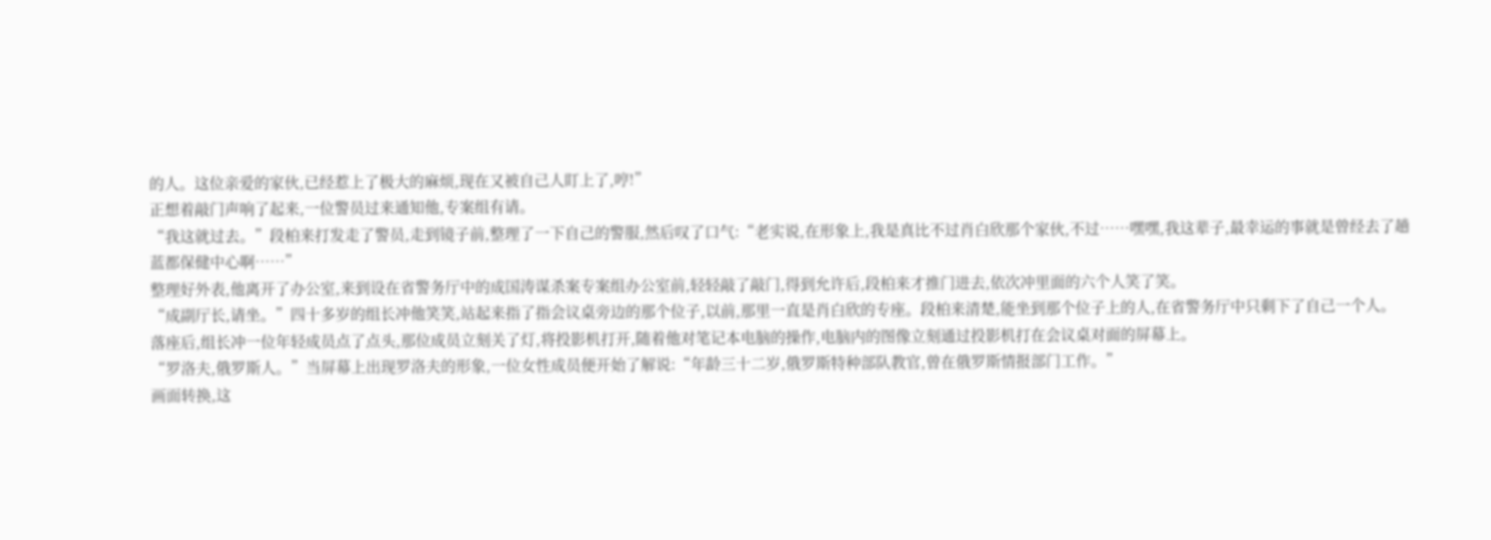的人。这位亲爱的家伙,已经惹上了极大的麻烦,现在又被自己人盯上了,哼!”
正想着敲门声响了起来,一位警员过来通知他,专案组有请。
“我这就过去。”段柏来打发走了警员,走到镜子前,整理了一下自己的警服,然后叹了口气:“老实说,在形象上,我是真比不过肖白欣那个家伙,不过……嘿嘿,我这辈子,最幸运的事就是曾经去了趟蓝都保健中心啊……”
整理好外表,他离开了办公室,来到设在省警务厅中的成国涛谋杀案专案组办公室前,轻轻敲了敲门,得到允许后,段柏来才推门进去,依次冲里面的六个人笑了笑。
“成副厅长,请坐。”四十多岁的组长冲他笑笑,站起来指了指会议桌旁边的那个位子,以前,那里一直是肖白欣的专座。段柏来清楚,能坐到那个位子上的人,在省警务厅中只剩下了自己一个人。
落座后,组长冲一位年轻成员点了点头,那位成员立刻关了灯,将投影机打开,随着他对笔记本电脑的操作,电脑内的图像立刻通过投影机打在会议桌对面的屏幕上。
“罗洛夫,俄罗斯人。”当屏幕上出现罗洛夫的形象,一位女性成员便开始了解说:“年龄三十二岁,俄罗斯特种部队教官,曾在俄罗斯情报部门工作。”
画面转换,这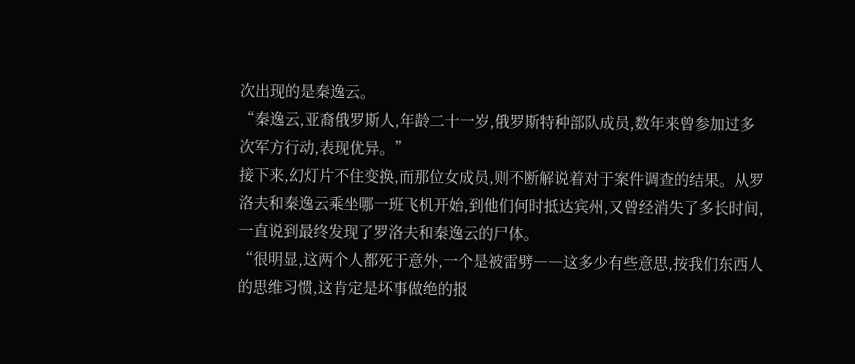次出现的是秦逸云。
“秦逸云,亚裔俄罗斯人,年龄二十一岁,俄罗斯特种部队成员,数年来曾参加过多次军方行动,表现优异。”
接下来,幻灯片不住变换,而那位女成员,则不断解说着对于案件调查的结果。从罗洛夫和秦逸云乘坐哪一班飞机开始,到他们何时抵达宾州,又曾经消失了多长时间,一直说到最终发现了罗洛夫和秦逸云的尸体。
“很明显,这两个人都死于意外,一个是被雷劈――这多少有些意思,按我们东西人的思维习惯,这肯定是坏事做绝的报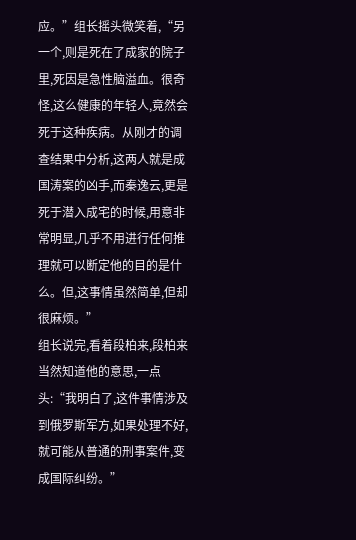应。”组长摇头微笑着,“另一个,则是死在了成家的院子里,死因是急性脑溢血。很奇怪,这么健康的年轻人,竟然会死于这种疾病。从刚才的调查结果中分析,这两人就是成国涛案的凶手,而秦逸云,更是死于潜入成宅的时候,用意非常明显,几乎不用进行任何推理就可以断定他的目的是什么。但,这事情虽然简单,但却很麻烦。”
组长说完,看着段柏来,段柏来当然知道他的意思,一点头:“我明白了,这件事情涉及到俄罗斯军方,如果处理不好,就可能从普通的刑事案件,变成国际纠纷。”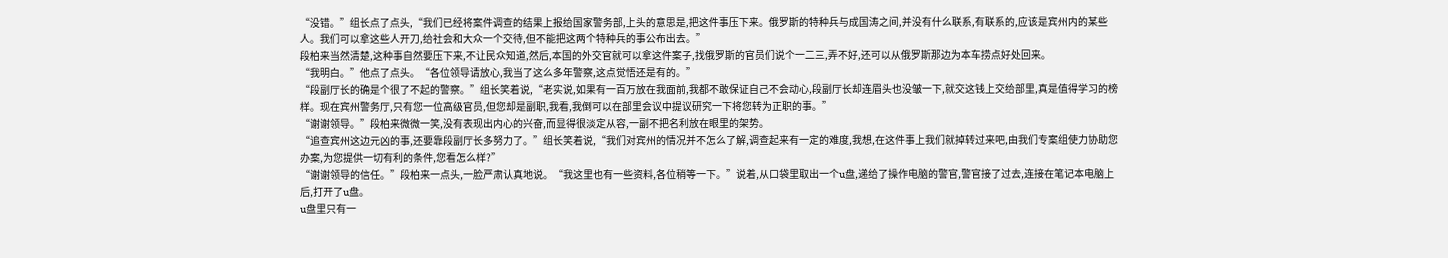“没错。”组长点了点头,“我们已经将案件调查的结果上报给国家警务部,上头的意思是,把这件事压下来。俄罗斯的特种兵与成国涛之间,并没有什么联系,有联系的,应该是宾州内的某些人。我们可以拿这些人开刀,给社会和大众一个交待,但不能把这两个特种兵的事公布出去。”
段柏来当然清楚,这种事自然要压下来,不让民众知道,然后,本国的外交官就可以拿这件案子,找俄罗斯的官员们说个一二三,弄不好,还可以从俄罗斯那边为本车捞点好处回来。
“我明白。”他点了点头。“各位领导请放心,我当了这么多年警察,这点觉悟还是有的。”
“段副厅长的确是个很了不起的警察。”组长笑着说,“老实说,如果有一百万放在我面前,我都不敢保证自己不会动心,段副厅长却连眉头也没皱一下,就交这钱上交给部里,真是值得学习的榜样。现在宾州警务厅,只有您一位高级官员,但您却是副职,我看,我倒可以在部里会议中提议研究一下将您转为正职的事。”
“谢谢领导。”段柏来微微一笑,没有表现出内心的兴奋,而显得很淡定从容,一副不把名利放在眼里的架势。
“追查宾州这边元凶的事,还要靠段副厅长多努力了。”组长笑着说,“我们对宾州的情况并不怎么了解,调查起来有一定的难度,我想,在这件事上我们就掉转过来吧,由我们专案组使力协助您办案,为您提供一切有利的条件,您看怎么样?”
“谢谢领导的信任。”段柏来一点头,一脸严肃认真地说。“我这里也有一些资料,各位稍等一下。”说着,从口袋里取出一个u盘,递给了操作电脑的警官,警官接了过去,连接在笔记本电脑上后,打开了u盘。
u盘里只有一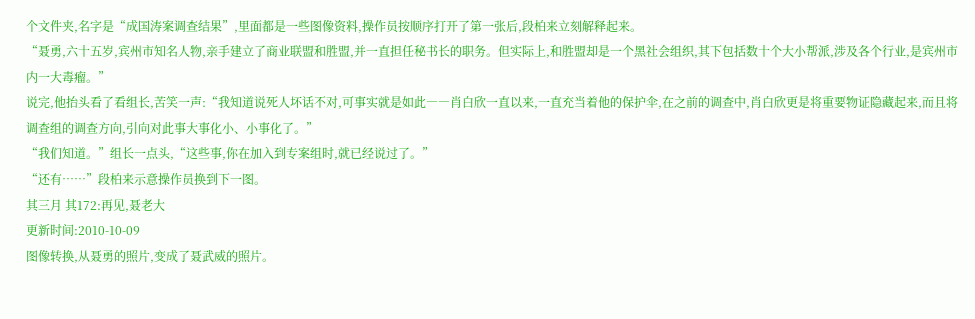个文件夹,名字是“成国涛案调查结果”,里面都是一些图像资料,操作员按顺序打开了第一张后,段柏来立刻解释起来。
“聂勇,六十五岁,宾州市知名人物,亲手建立了商业联盟和胜盟,并一直担任秘书长的职务。但实际上,和胜盟却是一个黑社会组织,其下包括数十个大小帮派,涉及各个行业,是宾州市内一大毒瘤。”
说完,他抬头看了看组长,苦笑一声:“我知道说死人坏话不对,可事实就是如此――肖白欣一直以来,一直充当着他的保护伞,在之前的调查中,肖白欣更是将重要物证隐藏起来,而且将调查组的调查方向,引向对此事大事化小、小事化了。”
“我们知道。”组长一点头,“这些事,你在加入到专案组时,就已经说过了。”
“还有……”段柏来示意操作员换到下一图。
其三月 其172:再见,聂老大
更新时间:2010-10-09
图像转换,从聂勇的照片,变成了聂武威的照片。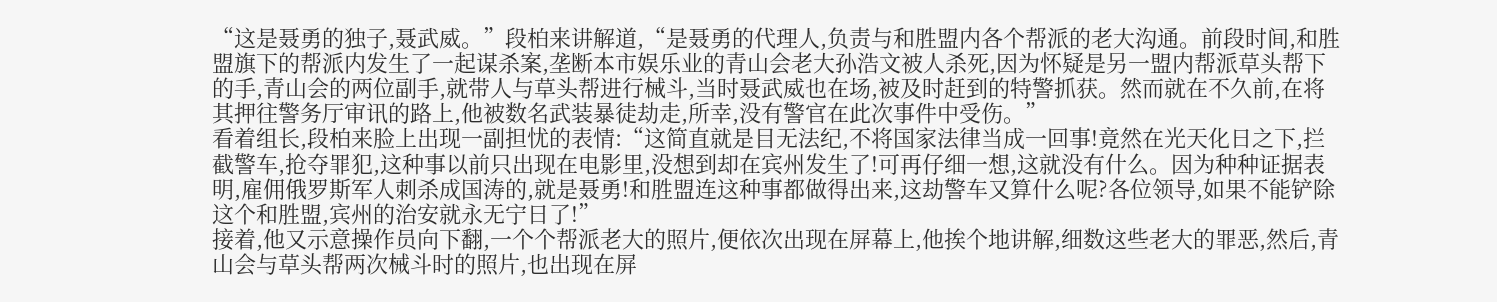“这是聂勇的独子,聂武威。”段柏来讲解道,“是聂勇的代理人,负责与和胜盟内各个帮派的老大沟通。前段时间,和胜盟旗下的帮派内发生了一起谋杀案,垄断本市娱乐业的青山会老大孙浩文被人杀死,因为怀疑是另一盟内帮派草头帮下的手,青山会的两位副手,就带人与草头帮进行械斗,当时聂武威也在场,被及时赶到的特警抓获。然而就在不久前,在将其押往警务厅审讯的路上,他被数名武装暴徒劫走,所幸,没有警官在此次事件中受伤。”
看着组长,段柏来脸上出现一副担忧的表情:“这简直就是目无法纪,不将国家法律当成一回事!竟然在光天化日之下,拦截警车,抢夺罪犯,这种事以前只出现在电影里,没想到却在宾州发生了!可再仔细一想,这就没有什么。因为种种证据表明,雇佣俄罗斯军人刺杀成国涛的,就是聂勇!和胜盟连这种事都做得出来,这劫警车又算什么呢?各位领导,如果不能铲除这个和胜盟,宾州的治安就永无宁日了!”
接着,他又示意操作员向下翻,一个个帮派老大的照片,便依次出现在屏幕上,他挨个地讲解,细数这些老大的罪恶,然后,青山会与草头帮两次械斗时的照片,也出现在屏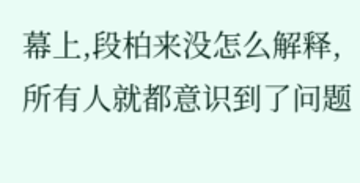幕上,段柏来没怎么解释,所有人就都意识到了问题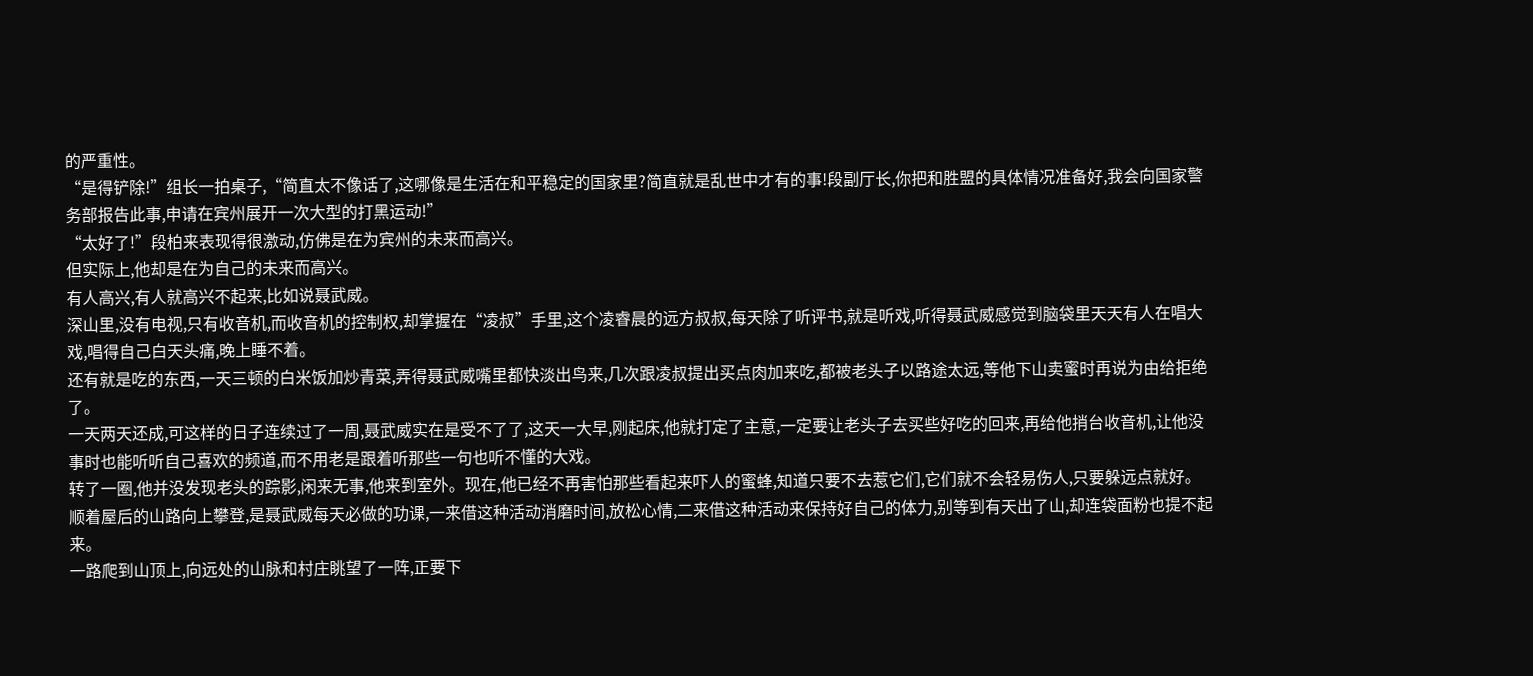的严重性。
“是得铲除!”组长一拍桌子,“简直太不像话了,这哪像是生活在和平稳定的国家里?简直就是乱世中才有的事!段副厅长,你把和胜盟的具体情况准备好,我会向国家警务部报告此事,申请在宾州展开一次大型的打黑运动!”
“太好了!”段柏来表现得很激动,仿佛是在为宾州的未来而高兴。
但实际上,他却是在为自己的未来而高兴。
有人高兴,有人就高兴不起来,比如说聂武威。
深山里,没有电视,只有收音机,而收音机的控制权,却掌握在“凌叔”手里,这个凌睿晨的远方叔叔,每天除了听评书,就是听戏,听得聂武威感觉到脑袋里天天有人在唱大戏,唱得自己白天头痛,晚上睡不着。
还有就是吃的东西,一天三顿的白米饭加炒青菜,弄得聂武威嘴里都快淡出鸟来,几次跟凌叔提出买点肉加来吃,都被老头子以路途太远,等他下山卖蜜时再说为由给拒绝了。
一天两天还成,可这样的日子连续过了一周,聂武威实在是受不了了,这天一大早,刚起床,他就打定了主意,一定要让老头子去买些好吃的回来,再给他捎台收音机,让他没事时也能听听自己喜欢的频道,而不用老是跟着听那些一句也听不懂的大戏。
转了一圈,他并没发现老头的踪影,闲来无事,他来到室外。现在,他已经不再害怕那些看起来吓人的蜜蜂,知道只要不去惹它们,它们就不会轻易伤人,只要躲远点就好。
顺着屋后的山路向上攀登,是聂武威每天必做的功课,一来借这种活动消磨时间,放松心情,二来借这种活动来保持好自己的体力,别等到有天出了山,却连袋面粉也提不起来。
一路爬到山顶上,向远处的山脉和村庄眺望了一阵,正要下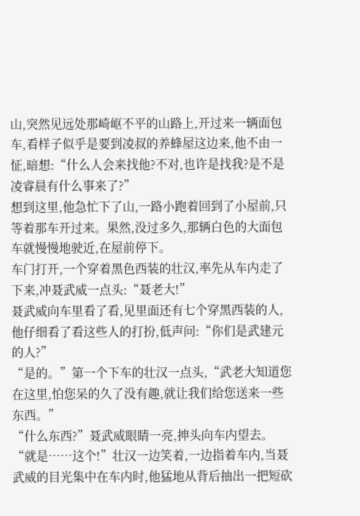山,突然见远处那崎岖不平的山路上,开过来一辆面包车,看样子似乎是要到凌叔的养蜂屋这边来,他不由一怔,暗想:“什么人会来找他?不对,也许是找我?是不是凌睿晨有什么事来了?”
想到这里,他急忙下了山,一路小跑着回到了小屋前,只等着那车开过来。果然,没过多久,那辆白色的大面包车就慢慢地驶近,在屋前停下。
车门打开,一个穿着黑色西装的壮汉,率先从车内走了下来,冲聂武威一点头:“聂老大!”
聂武威向车里看了看,见里面还有七个穿黑西装的人,他仔细看了看这些人的打扮,低声问:“你们是武建元的人?”
“是的。”第一个下车的壮汉一点头,“武老大知道您在这里,怕您呆的久了没有趣,就让我们给您送来一些东西。”
“什么东西?”聂武威眼睛一亮,抻头向车内望去。
“就是……这个!”壮汉一边笑着,一边指着车内,当聂武威的目光集中在车内时,他猛地从背后抽出一把短砍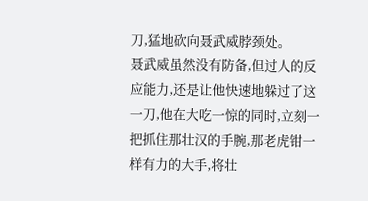刀,猛地砍向聂武威脖颈处。
聂武威虽然没有防备,但过人的反应能力,还是让他快速地躲过了这一刀,他在大吃一惊的同时,立刻一把抓住那壮汉的手腕,那老虎钳一样有力的大手,将壮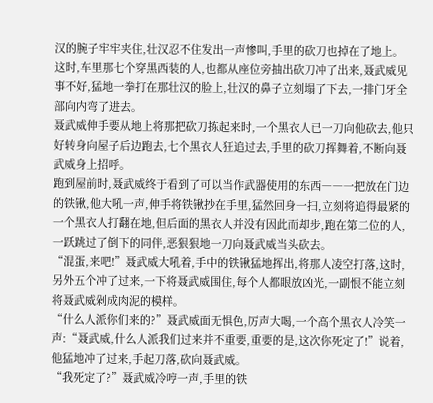汉的腕子牢牢夹住,壮汉忍不住发出一声惨叫,手里的砍刀也掉在了地上。
这时,车里那七个穿黑西装的人,也都从座位旁抽出砍刀冲了出来,聂武威见事不好,猛地一拳打在那壮汉的脸上,壮汉的鼻子立刻塌了下去,一排门牙全部向内弯了进去。
聂武威伸手要从地上将那把砍刀拣起来时,一个黑衣人已一刀向他砍去,他只好转身向屋子后边跑去,七个黑衣人狂追过去,手里的砍刀挥舞着,不断向聂武威身上招呼。
跑到屋前时,聂武威终于看到了可以当作武器使用的东西――一把放在门边的铁锹,他大吼一声,伸手将铁锹抄在手里,猛然回身一扫,立刻将追得最紧的一个黑衣人打翻在地,但后面的黑衣人并没有因此而却步,跑在第二位的人,一跃跳过了倒下的同伴,恶狠狠地一刀向聂武威当头砍去。
“混蛋,来吧!”聂武威大吼着,手中的铁锹猛地挥出,将那人凌空打落,这时,另外五个冲了过来,一下将聂武威围住,每个人都眼放凶光,一副恨不能立刻将聂武威剁成肉泥的模样。
“什么人派你们来的?”聂武威面无惧色,厉声大喝,一个高个黑衣人冷笑一声:“聂武威,什么人派我们过来并不重要,重要的是,这次你死定了!”说着,他猛地冲了过来,手起刀落,砍向聂武威。
“我死定了?”聂武威冷哼一声,手里的铁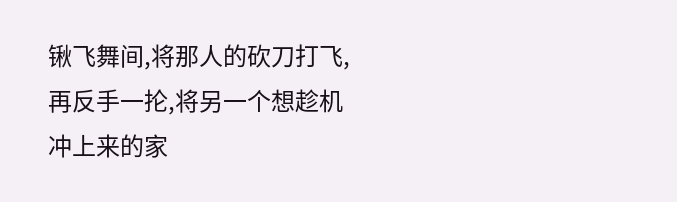锹飞舞间,将那人的砍刀打飞,再反手一抡,将另一个想趁机冲上来的家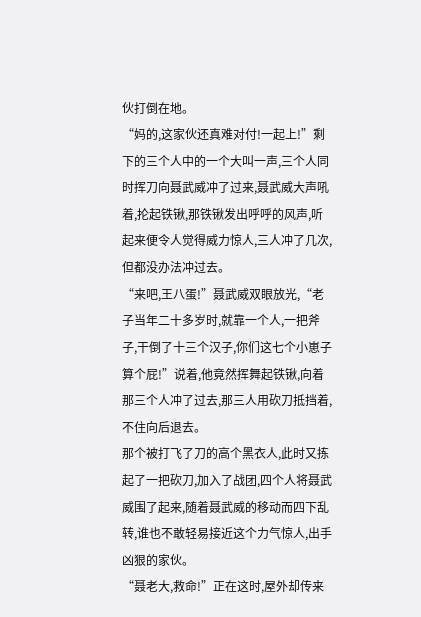伙打倒在地。
“妈的,这家伙还真难对付!一起上!”剩下的三个人中的一个大叫一声,三个人同时挥刀向聂武威冲了过来,聂武威大声吼着,抡起铁锹,那铁锹发出呼呼的风声,听起来便令人觉得威力惊人,三人冲了几次,但都没办法冲过去。
“来吧,王八蛋!”聂武威双眼放光,“老子当年二十多岁时,就靠一个人,一把斧子,干倒了十三个汉子,你们这七个小崽子算个屁!”说着,他竟然挥舞起铁锹,向着那三个人冲了过去,那三人用砍刀抵挡着,不住向后退去。
那个被打飞了刀的高个黑衣人,此时又拣起了一把砍刀,加入了战团,四个人将聂武威围了起来,随着聂武威的移动而四下乱转,谁也不敢轻易接近这个力气惊人,出手凶狠的家伙。
“聂老大,救命!”正在这时,屋外却传来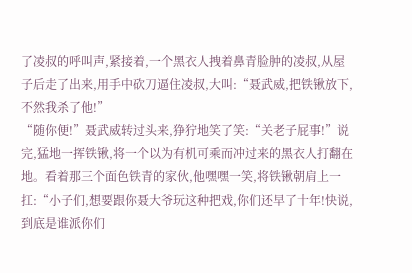了凌叔的呼叫声,紧接着,一个黑衣人拽着鼻青脸肿的凌叔,从屋子后走了出来,用手中砍刀逼住凌叔,大叫:“聂武威,把铁锹放下,不然我杀了他!”
“随你便!”聂武威转过头来,狰狞地笑了笑:“关老子屁事!”说完,猛地一挥铁锹,将一个以为有机可乘而冲过来的黑衣人打翻在地。看着那三个面色铁青的家伙,他嘿嘿一笑,将铁锹朝肩上一扛:“小子们,想要跟你聂大爷玩这种把戏,你们还早了十年!快说,到底是谁派你们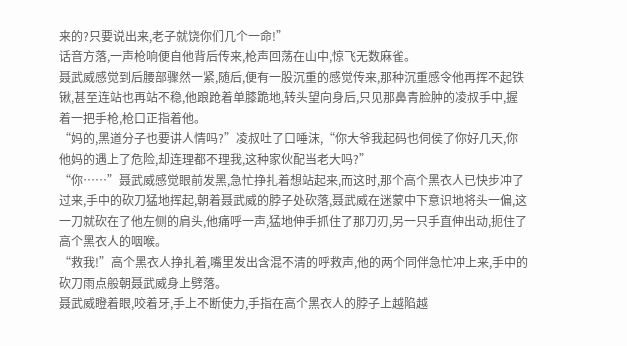来的?只要说出来,老子就饶你们几个一命!”
话音方落,一声枪响便自他背后传来,枪声回荡在山中,惊飞无数麻雀。
聂武威感觉到后腰部骤然一紧,随后,便有一股沉重的感觉传来,那种沉重感令他再挥不起铁锹,甚至连站也再站不稳,他踉跄着单膝跪地,转头望向身后,只见那鼻青脸肿的凌叔手中,握着一把手枪,枪口正指着他。
“妈的,黑道分子也要讲人情吗?”凌叔吐了口唾沫,“你大爷我起码也伺侯了你好几天,你他妈的遇上了危险,却连理都不理我,这种家伙配当老大吗?”
“你……”聂武威感觉眼前发黑,急忙挣扎着想站起来,而这时,那个高个黑衣人已快步冲了过来,手中的砍刀猛地挥起,朝着聂武威的脖子处砍落,聂武威在迷蒙中下意识地将头一偏,这一刀就砍在了他左侧的肩头,他痛呼一声,猛地伸手抓住了那刀刃,另一只手直伸出动,扼住了高个黑衣人的咽喉。
“救我!”高个黑衣人挣扎着,嘴里发出含混不清的呼救声,他的两个同伴急忙冲上来,手中的砍刀雨点般朝聂武威身上劈落。
聂武威瞪着眼,咬着牙,手上不断使力,手指在高个黑衣人的脖子上越陷越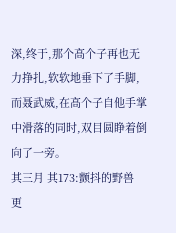深,终于,那个高个子再也无力挣扎,软软地垂下了手脚,而聂武威,在高个子自他手掌中滑落的同时,双目圆睁着倒向了一旁。
其三月 其173:颤抖的野兽
更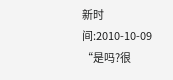新时间:2010-10-09
“是吗?很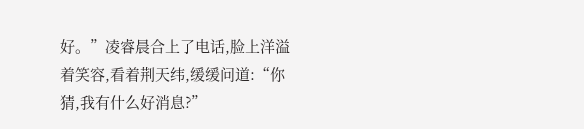好。”凌睿晨合上了电话,脸上洋溢着笑容,看着荆天纬,缓缓问道:“你猜,我有什么好消息?”